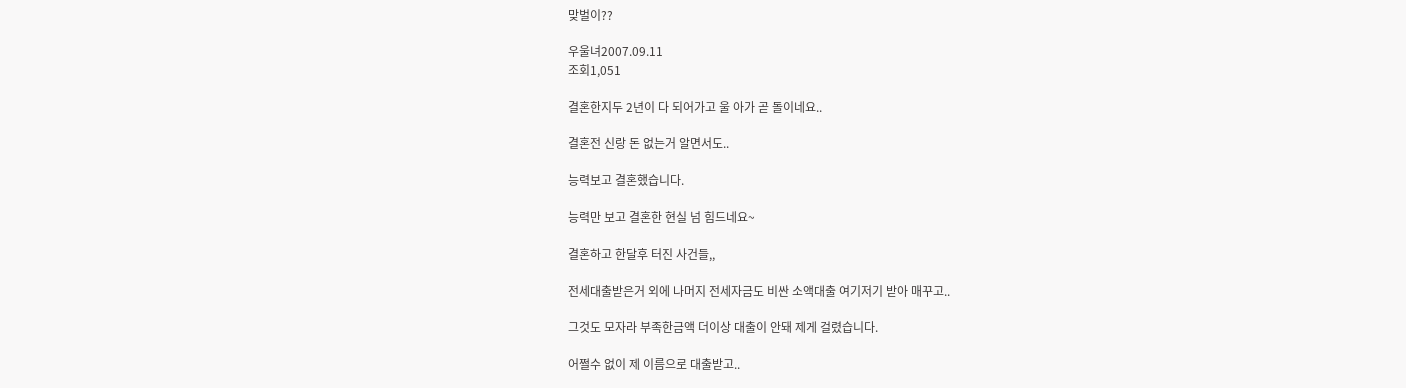맞벌이??

우울녀2007.09.11
조회1,051

결혼한지두 2년이 다 되어가고 울 아가 곧 돌이네요..

결혼전 신랑 돈 없는거 알면서도..

능력보고 결혼했습니다.

능력만 보고 결혼한 현실 넘 힘드네요~

결혼하고 한달후 터진 사건들,,

전세대출받은거 외에 나머지 전세자금도 비싼 소액대출 여기저기 받아 매꾸고..

그것도 모자라 부족한금액 더이상 대출이 안돼 제게 걸렸습니다.

어쩔수 없이 제 이름으로 대출받고..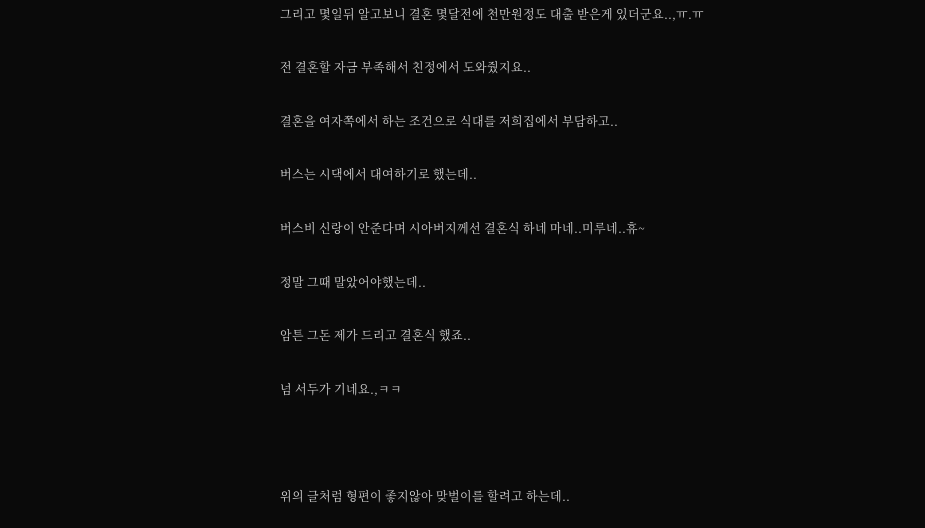그리고 몇일뒤 알고보니 결혼 몇달전에 천만원정도 대출 받은게 있더군요..,ㅠ.ㅠ

전 결혼할 자금 부족해서 친정에서 도와줬지요..

결혼을 여자쪽에서 하는 조건으로 식대를 저희집에서 부담하고..

버스는 시댁에서 대여하기로 했는데..

버스비 신랑이 안준다며 시아버지께선 결혼식 하네 마네..미루네..휴~

정말 그때 말았어야했는데..

암튼 그돈 제가 드리고 결혼식 했죠..

넘 서두가 기네요.,ㅋㅋ



위의 글처럼 형편이 좋지않아 맞벌이를 할려고 하는데..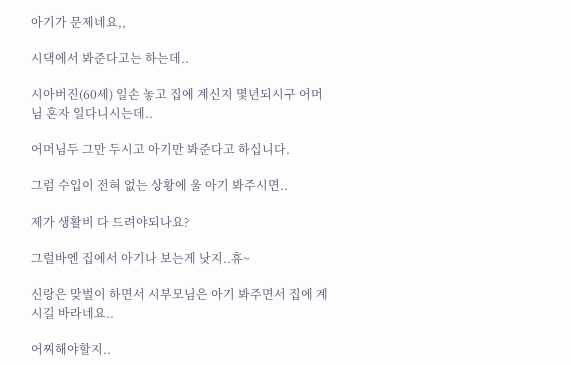아기가 문제네요,,

시댁에서 봐준다고는 하는데..

시아버진(60세) 일손 놓고 집에 계신지 몇년되시구 어머님 혼자 일다니시는데..

어머님두 그만 두시고 아기만 봐준다고 하십니다.

그럼 수입이 전혀 없는 상황에 울 아기 봐주시면..

제가 생활비 다 드려야되나요?

그럴바엔 집에서 아기나 보는게 낫지..휴~

신랑은 맞벌이 하면서 시부모님은 아기 봐주면서 집에 계시길 바라네요..

어찌해야할지..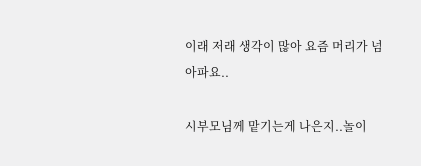이래 저래 생각이 많아 요즘 머리가 넘 아파요..

시부모님께 맡기는게 나은지..놀이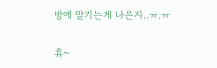방에 맡기는게 나은지..ㅠ.ㅠ

휴~